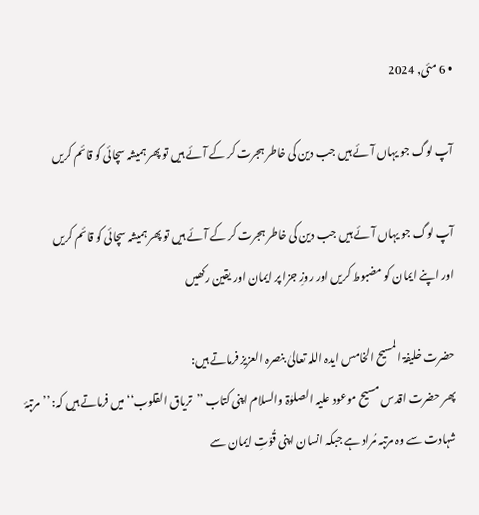• 6 مئی, 2024

آپ لوگ جو یہاں آئے ہیں جب دین کی خاطر ہجرت کر کے آئے ہیں تو پھر ہمیشہ سچائی کو قائم کریں

آپ لوگ جو یہاں آئے ہیں جب دین کی خاطر ہجرت کر کے آئے ہیں تو پھر ہمیشہ سچائی کو قائم کریں
اور اپنے ایمان کو مضبوط کریں اور روزِ جزا پر ایمان اور یقین رکھیں

حضرت خلیفۃ المسیح الخامس ایدہ اللہ تعالیٰ بنصرہ العزیز فرماتے ہیں:
پھر حضرت اقدس مسیح موعود علیہ الصلوٰۃ والسلام اپنی کتاب ’’تریاق القلوب‘‘ میں فرماتے ہیں کہ: ’’مرتبۂ شہادت سے وہ مرتبہ مُراد ہے جبکہ انسان اپنی قُوّتِ ایمان سے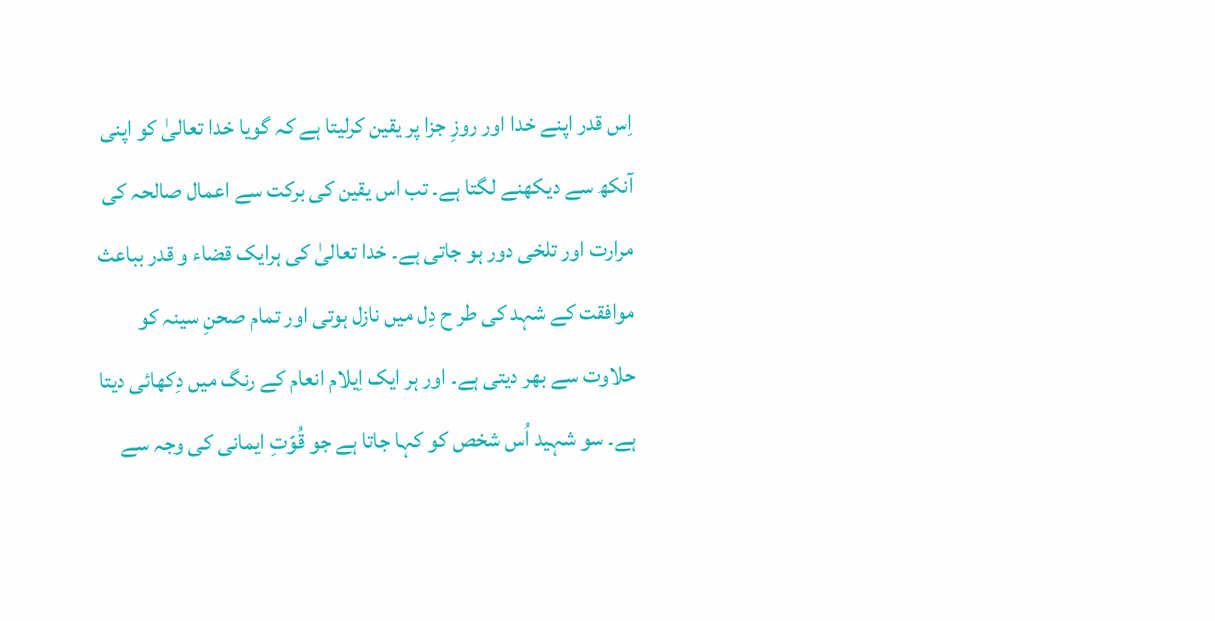اِس قدر اپنے خدا اور روزِ جزا پر یقین کرلیتا ہے کہ گویا خدا تعالیٰ کو اپنی آنکھ سے دیکھنے لگتا ہے۔ تب اس یقین کی برکت سے اعمال صالحہ کی مرارت اور تلخی دور ہو جاتی ہے۔ خدا تعالیٰ کی ہرایک قضاء و قدر بباعث موافقت کے شہد کی طر ح دِل میں نازل ہوتی اور تمام صحنِ سینہ کو حلاوت سے بھر دیتی ہے۔ اور ہر ایک اِیلام انعام کے رنگ میں دِکھائی دیتا ہے۔ سو شہید اُس شخص کو کہا جاتا ہے جو قُوّتِ ایمانی کی وجہ سے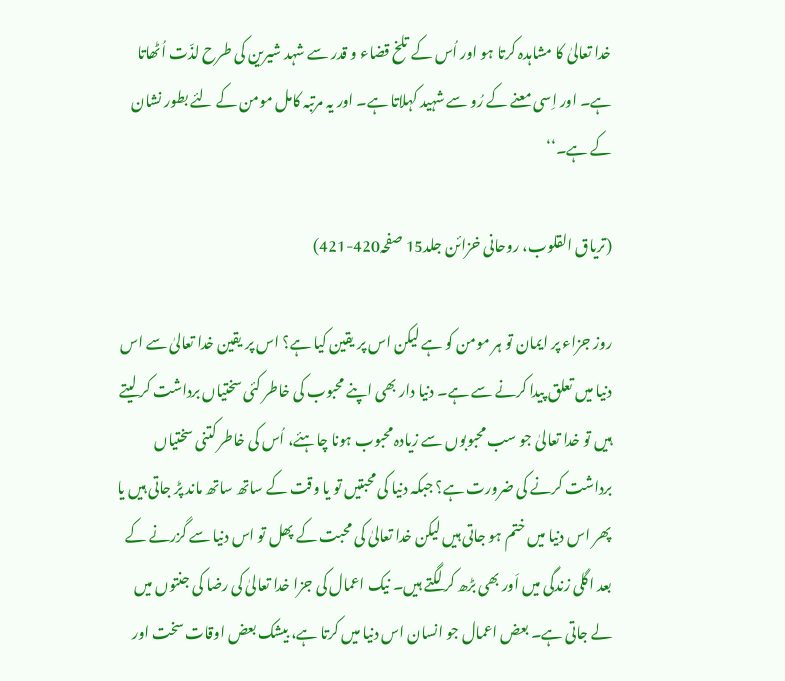خدا تعالیٰ کا مشاہدہ کرتا ہو اور اُس کے تلخ قضاء و قدر سے شہد شیرین کی طرح لذّت اُٹھاتا ہے۔ اور اِسی معنے کے رُو سے شہید کہلاتا ہے۔ اور یہ مرتبہ کامل مومن کے لئے بطور نشان کے ہے۔‘‘

(تریاق القلوب، روحانی خزائن جلد15 صفحہ420-421)

روز جزاء پر ایمان تو ہر مومن کو ہے لیکن اس پر یقین کیا ہے؟ اس پر یقین خدا تعالیٰ سے اس دنیا میں تعلق پیدا کرنے سے ہے۔ دنیا دار بھی اپنے محبوب کی خاطر کئی سختیاں برداشت کر لیتے ہیں تو خدا تعالیٰ جو سب محبوبوں سے زیادہ محبوب ہونا چاہئے، اُس کی خاطر کتنی سختیاں برداشت کرنے کی ضرورت ہے؟ جبکہ دنیا کی محبتیں تو یا وقت کے ساتھ ساتھ ماند پڑ جاتی ہیں یا پھر اس دنیا میں ختم ہو جاتی ہیں لیکن خدا تعالیٰ کی محبت کے پھل تو اس دنیا سے گزرنے کے بعد اگلی زندگی میں اَور بھی بڑھ کر لگتے ہیں۔ نیک اعمال کی جزا خدا تعالیٰ کی رضا کی جنتوں میں لے جاتی ہے۔ بعض اعمال جو انسان اس دنیا میں کرتا ہے، بیشک بعض اوقات سخت اور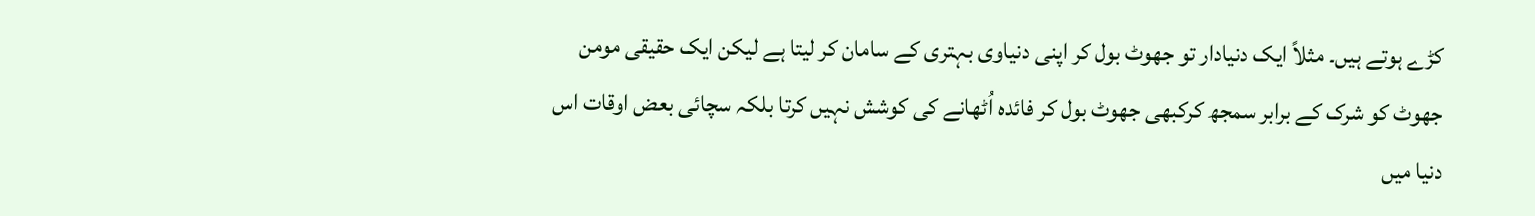کڑے ہوتے ہیں۔ مثلاً ایک دنیادار تو جھوٹ بول کر اپنی دنیاوی بہتری کے سامان کر لیتا ہے لیکن ایک حقیقی مومن جھوٹ کو شرک کے برابر سمجھ کرکبھی جھوٹ بول کر فائدہ اُٹھانے کی کوشش نہیں کرتا بلکہ سچائی بعض اوقات اس دنیا میں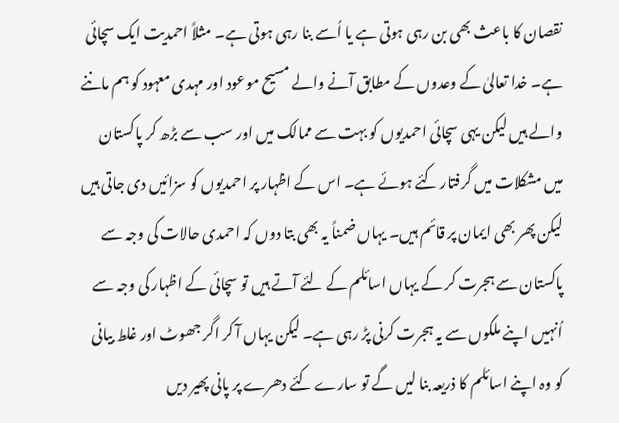نقصان کا باعث بھی بن رہی ہوتی ہے یا اُسے بنا رہی ہوتی ہے۔ مثلاً احمدیت ایک سچائی ہے۔ خدا تعالیٰ کے وعدوں کے مطابق آنے والے مسیح موعود اور مہدی معہود کو ہم ماننے والے ہیں لیکن یہی سچائی احمدیوں کو بہت سے ممالک میں اور سب سے بڑھ کر پاکستان میں مشکلات میں گرفتار کئے ہوئے ہے۔ اس کے اظہار پر احمدیوں کو سزائیں دی جاتی ہیں لیکن پھر بھی ایمان پر قائم ہیں۔ یہاں ضمناً یہ بھی بتا دوں کہ احمدی حالات کی وجہ سے پاکستان سے ہجرت کر کے یہاں اسائلم کے لئے آتے ہیں تو سچائی کے اظہار کی وجہ سے اُنہیں اپنے ملکوں سے یہ ہجرت کرنی پڑ رہی ہے۔ لیکن یہاں آ کر اگر جھوٹ اور غلط بیانی کو وہ اپنے اسائلم کا ذریعہ بنا لیں گے تو سارے کئے دھرے پر پانی پھیر دیں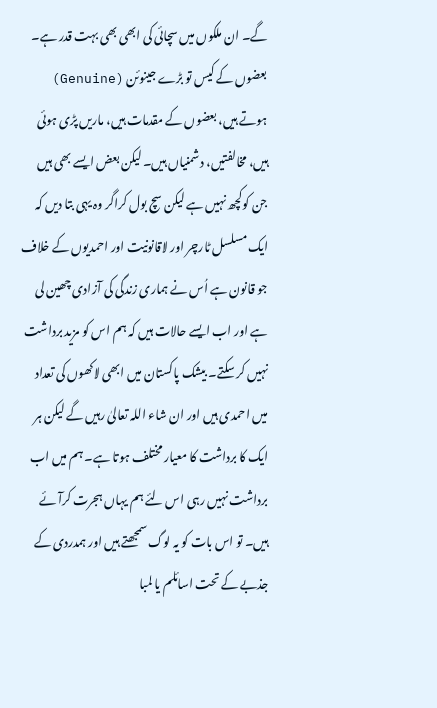گے۔ ان ملکوں میں سچائی کی ابھی بھی بہت قدر ہے۔ بعضوں کے کیس تو بڑے جینوئن (Genuine) ہوتے ہیں، بعضوں کے مقدمات ہیں، ماریں پڑی ہوئی ہیں، مخالفتیں، دشمنیاں ہیں۔ لیکن بعض ایسے بھی ہیں جن کوکچھ نہیں ہے لیکن سچ بول کراگر وہ یہی بتا دیں کہ ایک مسلسل ٹارچر اور لاقانونیت اور احمدیوں کے خلاف جو قانون ہے اُس نے ہماری زندگی کی آزادی چھین لی ہے اور اب ایسے حالات ہیں کہ ہم اس کو مزید برداشت نہیں کر سکتے۔ بیشک پاکستان میں ابھی لاکھوں کی تعداد میں احمدی ہیں اور ان شاء اللہ تعالیٰ رہیں گے لیکن ہر ایک کا برداشت کا معیار مختلف ہوتا ہے۔ ہم میں اب برداشت نہیں رہی اس لئے ہم یہاں ہجرت کرآئے ہیں۔ تو اس بات کو یہ لوگ سمجھتے ہیں اور ہمدردی کے جذبے کے تحت اسائلم یا لمبا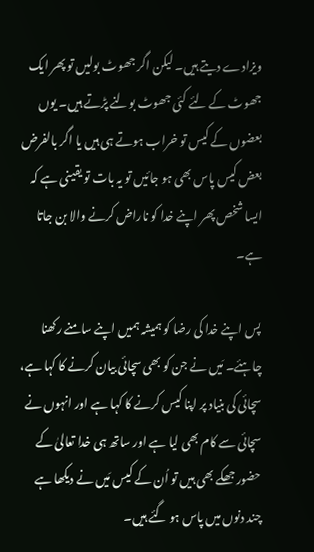ویزادے دیتے ہیں۔ لیکن اگر جھوٹ بولیں تو پھر ایک جھوٹ کے لئے کئی جھوٹ بولنے پڑتے ہیں۔ یوں بعضوں کے کیس تو خراب ہوتے ہی ہیں یا اگر بالفرض بعض کیس پاس بھی ہو جائیں تو یہ بات تو یقینی ہے کہ ایسا شخص پھر اپنے خدا کو ناراض کرنے والا بن جاتا ہے۔

پس اپنے خدا کی رضا کو ہمیشہ ہمیں اپنے سامنے رکھنا چاہئے۔ مَیں نے جن کو بھی سچائی بیان کرنے کا کہا ہے، سچائی کی بنیاد پر اپنا کیس کرنے کا کہا ہے اور انہوں نے سچائی سے کام بھی لیا ہے اور ساتھ ہی خدا تعالیٰ کے حضور جھکے بھی ہیں تو اُن کے کیس مَیں نے دیکھا ہے چند دنوں میں پاس ہو گئے ہیں۔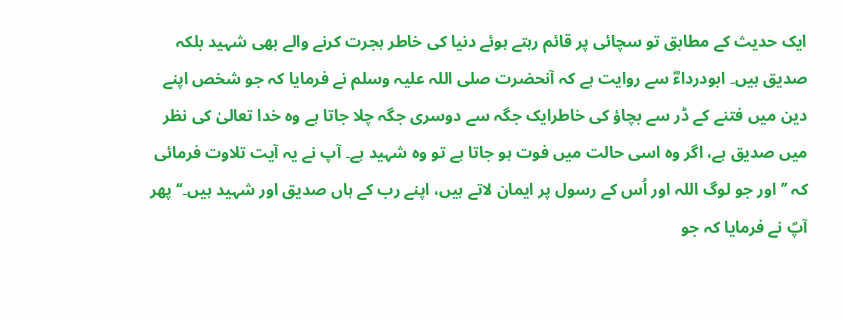ایک حدیث کے مطابق تو سچائی پر قائم رہتے ہوئے دنیا کی خاطر ہجرت کرنے والے بھی شہید بلکہ صدیق ہیں۔ ابودرداءؓ سے روایت ہے کہ آنحضرت صلی اللہ علیہ وسلم نے فرمایا کہ جو شخص اپنے دین میں فتنے کے ڈر سے بچاؤ کی خاطرایک جگہ سے دوسری جگہ چلا جاتا ہے وہ خدا تعالیٰ کی نظر میں صدیق ہے، اگر وہ اسی حالت میں فوت ہو جاتا ہے تو وہ شہید ہے۔ آپ نے یہ آیت تلاوت فرمائی کہ ’’اور جو لوگ اللہ اور اُس کے رسول پر ایمان لاتے ہیں، اپنے رب کے ہاں صدیق اور شہید ہیں۔‘‘ پھر آپؐ نے فرمایا کہ جو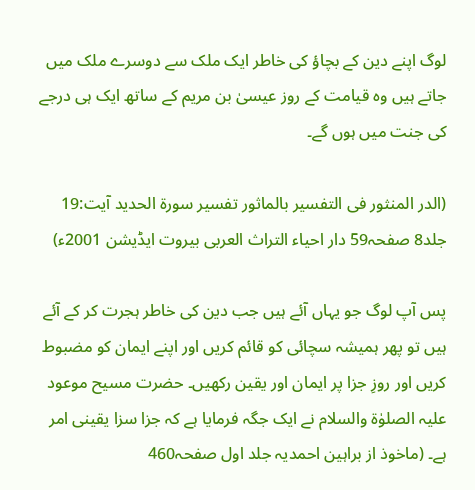لوگ اپنے دین کے بچاؤ کی خاطر ایک ملک سے دوسرے ملک میں جاتے ہیں وہ قیامت کے روز عیسیٰ بن مریم کے ساتھ ایک ہی درجے کی جنت میں ہوں گے۔

(الدر المنثور فی التفسیر بالماثور تفسیر سورۃ الحدید آیت:19 جلد8 صفحہ59 دار احیاء التراث العربی بیروت ایڈیشن 2001ء)

پس آپ لوگ جو یہاں آئے ہیں جب دین کی خاطر ہجرت کر کے آئے ہیں تو پھر ہمیشہ سچائی کو قائم کریں اور اپنے ایمان کو مضبوط کریں اور روزِ جزا پر ایمان اور یقین رکھیں۔ حضرت مسیح موعود علیہ الصلوٰۃ والسلام نے ایک جگہ فرمایا ہے کہ جزا سزا یقینی امر ہے۔ (ماخوذ از براہین احمدیہ جلد اول صفحہ460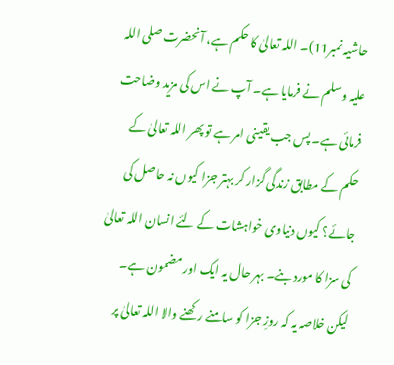حاشیہ نمبر11)۔ اللہ تعالیٰ کا حکم ہے، آنحضرت صلی اللہ علیہ وسلم نے فرمایا ہے۔ آپ نے اس کی مزید وضاحت فرمائی ہے۔ پس جب یقینی امر ہے تو پھر اللہ تعالیٰ کے حکم کے مطابق زندگی گزار کر بہتر جزا کیوں نہ حاصل کی جائے؟ کیوں دنیاوی خواہشات کے لئے انسان اللہ تعالیٰ کی سزا کا مورد بنے۔ بہر حال یہ ایک اور مضمون ہے۔ لیکن خلاصہ یہ کہ روزِ جزا کو سامنے رکھنے والا اللہ تعالیٰ پر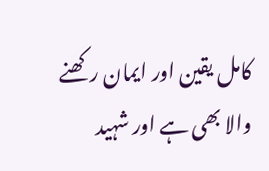کامل یقین اور ایمان رکھنے والا بھی ہے اور شہید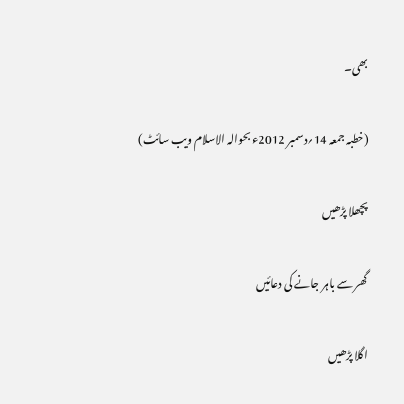بھی۔

(خطبہ جمعہ 14؍دسمبر 2012ء بحوالہ الاسلام ویب سائٹ)

پچھلا پڑھیں

گھر سے باہر جانے کی دعائیں

اگلا پڑھیں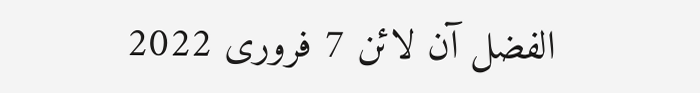الفضل آن لائن 7 فروری 2022